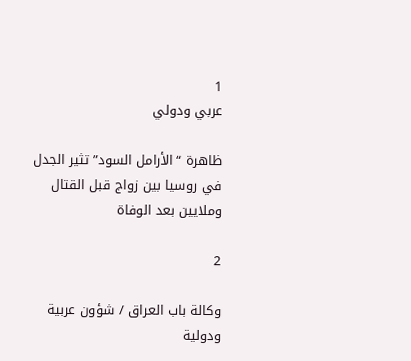1
عربي ودولي

ظاهرة “الأرامل السود” تثير الجدل في روسيا بين زواج قبل القتال وملايين بعد الوفاة

2

وكالة باب العراق / شؤون عربية ودولية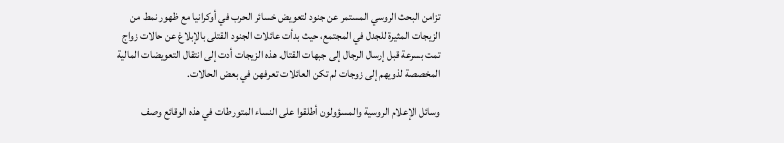تزامن البحث الروسي المستمر عن جنود لتعويض خسائر الحرب في أوكرانيا مع ظهور نمط من الزيجات المثيرة للجدل في المجتمع، حيث بدأت عائلات الجنود القتلى بالإبلاغ عن حالات زواج تمت بسرعة قبل إرسال الرجال إلى جبهات القتال. هذه الزيجات أدت إلى انتقال التعويضات المالية المخصصة لذويهم إلى زوجات لم تكن العائلات تعرفهن في بعض الحالات.

وسائل الإعلام الروسية والمسؤولون أطلقوا على النساء المتورطات في هذه الوقائع وصف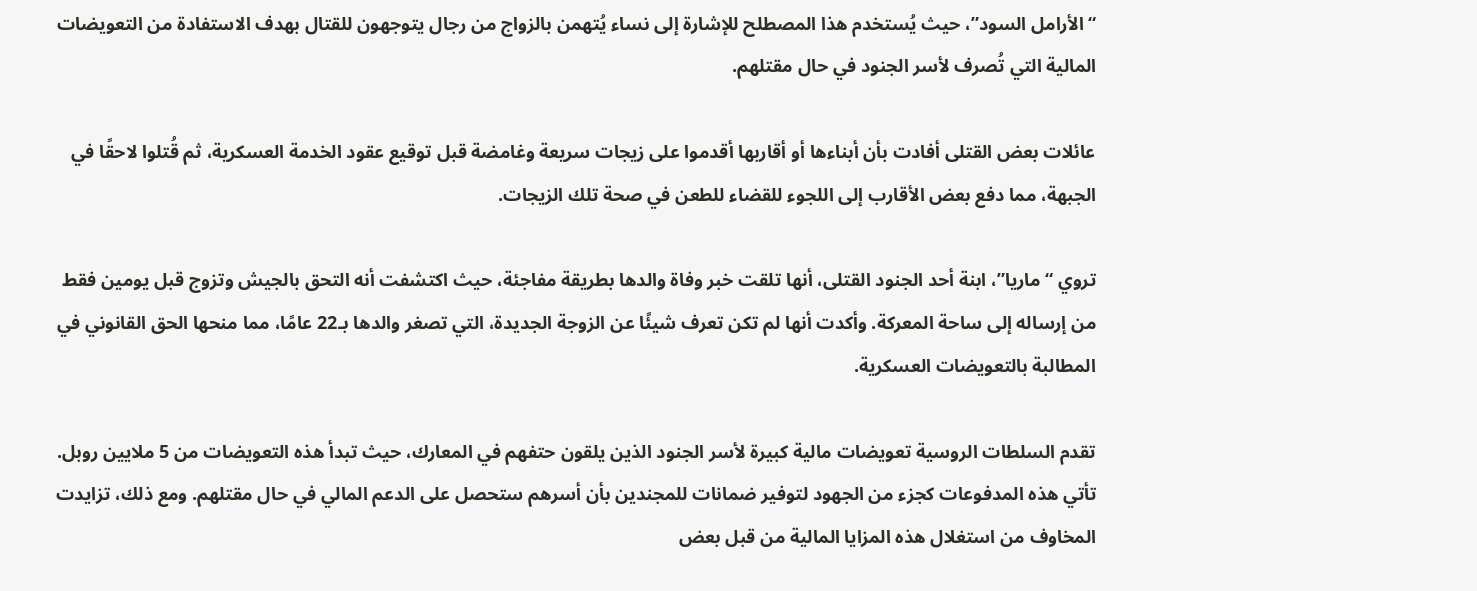“الأرامل السود”، حيث يُستخدم هذا المصطلح للإشارة إلى نساء يُتهمن بالزواج من رجال يتوجهون للقتال بهدف الاستفادة من التعويضات المالية التي تُصرف لأسر الجنود في حال مقتلهم.

عائلات بعض القتلى أفادت بأن أبناءها أو أقاربها أقدموا على زيجات سريعة وغامضة قبل توقيع عقود الخدمة العسكرية، ثم قُتلوا لاحقًا في الجبهة، مما دفع بعض الأقارب إلى اللجوء للقضاء للطعن في صحة تلك الزيجات.

تروي “ماريا”، ابنة أحد الجنود القتلى، أنها تلقت خبر وفاة والدها بطريقة مفاجئة، حيث اكتشفت أنه التحق بالجيش وتزوج قبل يومين فقط من إرساله إلى ساحة المعركة. وأكدت أنها لم تكن تعرف شيئًا عن الزوجة الجديدة، التي تصغر والدها بـ22 عامًا، مما منحها الحق القانوني في المطالبة بالتعويضات العسكرية.

تقدم السلطات الروسية تعويضات مالية كبيرة لأسر الجنود الذين يلقون حتفهم في المعارك، حيث تبدأ هذه التعويضات من 5 ملايين روبل. تأتي هذه المدفوعات كجزء من الجهود لتوفير ضمانات للمجندين بأن أسرهم ستحصل على الدعم المالي في حال مقتلهم. ومع ذلك، تزايدت المخاوف من استغلال هذه المزايا المالية من قبل بعض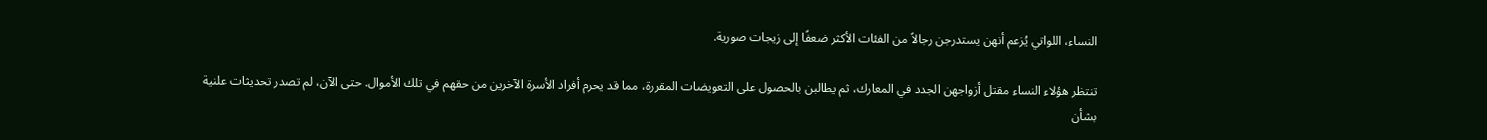النساء، اللواتي يُزعم أنهن يستدرجن رجالاً من الفئات الأكثر ضعفًا إلى زيجات صورية.

تنتظر هؤلاء النساء مقتل أزواجهن الجدد في المعارك، ثم يطالبن بالحصول على التعويضات المقررة، مما قد يحرم أفراد الأسرة الآخرين من حقهم في تلك الأموال. حتى الآن، لم تصدر تحديثات علنية بشأن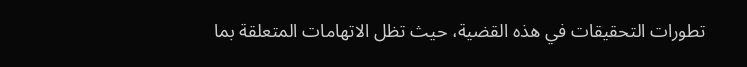تطورات التحقيقات في هذه القضية، حيث تظل الاتهامات المتعلقة بما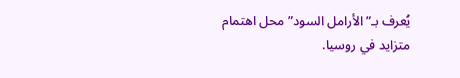يُعرف بـ”الأرامل السود” محل اهتمام متزايد في روسيا.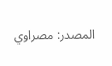المصدر: مصراوي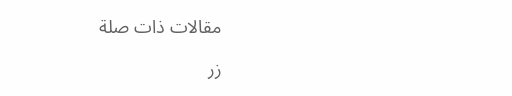مقالات ذات صلة

زر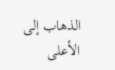الذهاب إلى الأعلى